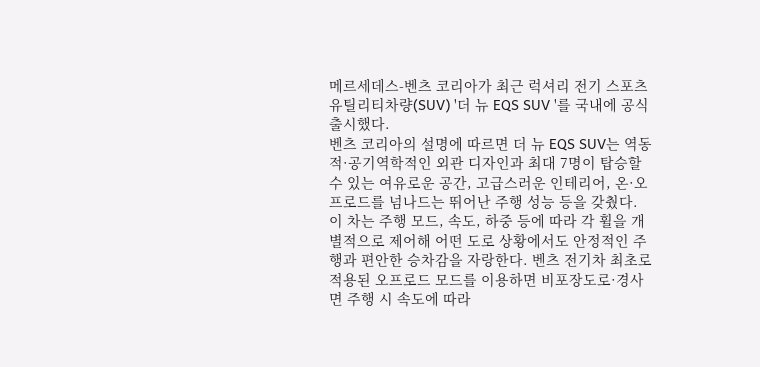메르세데스-벤츠 코리아가 최근 럭셔리 전기 스포츠유틸리티차량(SUV) '더 뉴 EQS SUV '를 국내에 공식 출시했다.
벤츠 코리아의 설명에 따르면 더 뉴 EQS SUV는 역동적·공기역학적인 외관 디자인과 최대 7명이 탑승할 수 있는 여유로운 공간, 고급스러운 인테리어, 온·오프로드를 넘나드는 뛰어난 주행 성능 등을 갖췄다. 이 차는 주행 모드, 속도, 하중 등에 따라 각 휠을 개별적으로 제어해 어떤 도로 상황에서도 안정적인 주행과 편안한 승차감을 자랑한다. 벤츠 전기차 최초로 적용된 오프로드 모드를 이용하면 비포장도로·경사면 주행 시 속도에 따라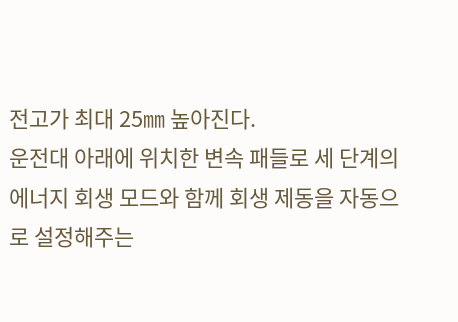전고가 최대 25㎜ 높아진다.
운전대 아래에 위치한 변속 패들로 세 단계의 에너지 회생 모드와 함께 회생 제동을 자동으로 설정해주는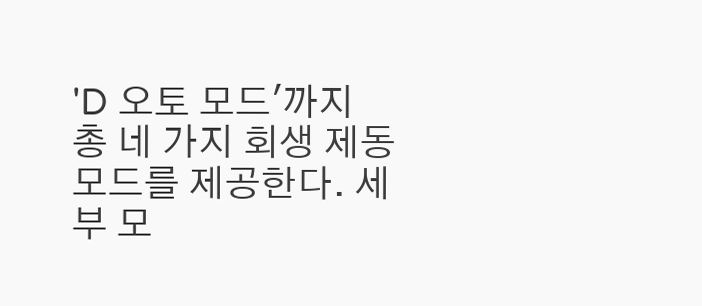'D 오토 모드'까지 총 네 가지 회생 제동 모드를 제공한다. 세부 모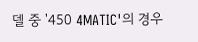델 중 '450 4MATIC'의 경우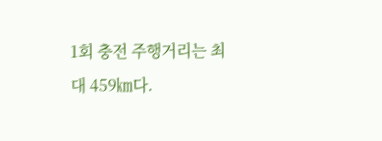1회 충전 주행거리는 최대 459㎞다.